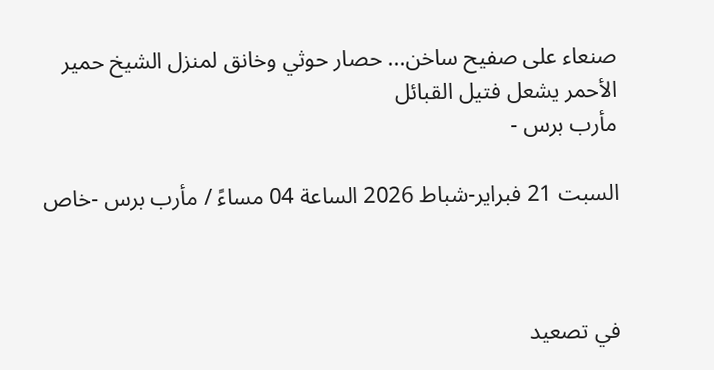صنعاء على صفيح ساخن... حصار حوثي وخانق لمنزل الشيخ حمير الأحمر يشعل فتيل القبائل
مأرب برس -

السبت 21 فبراير-شباط 2026 الساعة 04 مساءً / مأرب برس -خاص



في تصعيد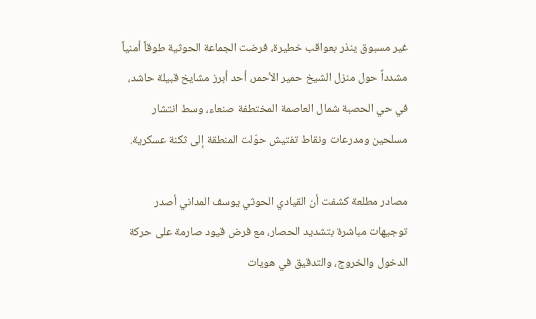غير مسبوق ينذر بعواقب خطيرة، فرضت الجماعة الحوثية طوقاً أمنياً مشدداً حول منزل الشيخ حمير الأحمر، أحد أبرز مشايخ قبيلة حاشد، في حي الحصبة شمال العاصمة المختطفة صنعاء، وسط انتشار مسلحين ومدرعات ونقاط تفتيش حوّلت المنطقة إلى ثكنة عسكرية.

مصادر مطلعة كشفت أن القيادي الحوثي يوسف المداني أصدر توجيهات مباشرة بتشديد الحصار، مع فرض قيود صارمة على حركة الدخول والخروج، والتدقيق في هويات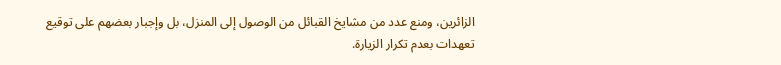الزائرين، ومنع عدد من مشايخ القبائل من الوصول إلى المنزل، بل وإجبار بعضهم على توقيع تعهدات بعدم تكرار الزيارة.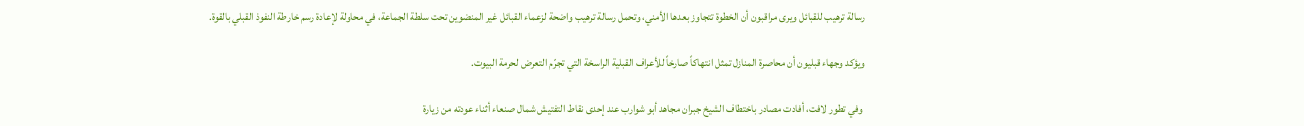رسالة ترهيب للقبائل ويرى مراقبون أن الخطوة تتجاوز بعدها الأمني، وتحمل رسالة ترهيب واضحة لزعماء القبائل غير المنضوين تحت سلطة الجماعة، في محاولة لإعادة رسم خارطة النفوذ القبلي بالقوة.

ويؤكد وجهاء قبليون أن محاصرة المنازل تمثل انتهاكاً صارخاً للأعراف القبلية الراسخة التي تجرّم التعرض لحرمة البيوت.

 وفي تطور لافت، أفادت مصادر باختطاف الشيخ جبران مجاهد أبو شوارب عند إحدى نقاط التفتيش شمال صنعاء أثناء عودته من زيارة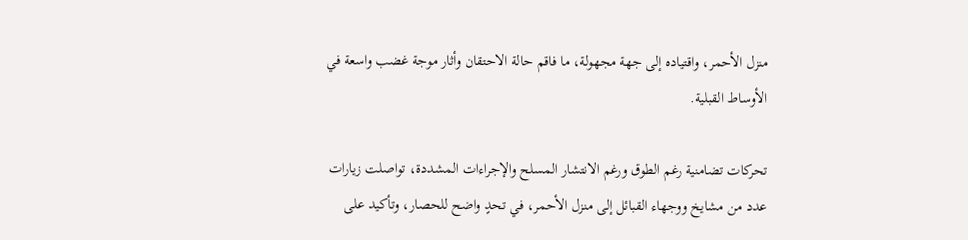منزل الأحمر، واقتياده إلى جهة مجهولة، ما فاقم حالة الاحتقان وأثار موجة غضب واسعة في الأوساط القبلية.

تحركات تضامنية رغم الطوق ورغم الانتشار المسلح والإجراءات المشددة، تواصلت زيارات عدد من مشايخ ووجهاء القبائل إلى منزل الأحمر، في تحدٍ واضح للحصار، وتأكيد على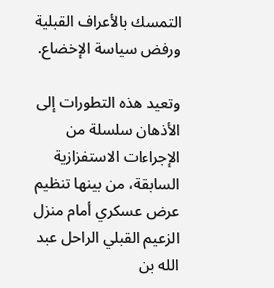التمسك بالأعراف القبلية ورفض سياسة الإخضاع.

وتعيد هذه التطورات إلى الأذهان سلسلة من الإجراءات الاستفزازية السابقة، من بينها تنظيم عرض عسكري أمام منزل الزعيم القبلي الراحل عبد الله بن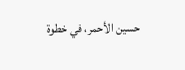حسين الأحمر، في خطوة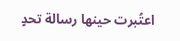اعتُبرت حينها رسالة تحدٍ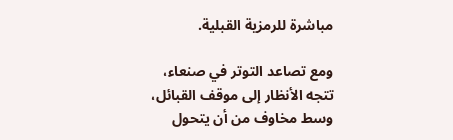مباشرة للرمزية القبلية.

ومع تصاعد التوتر في صنعاء، تتجه الأنظار إلى موقف القبائل، وسط مخاوف من أن يتحول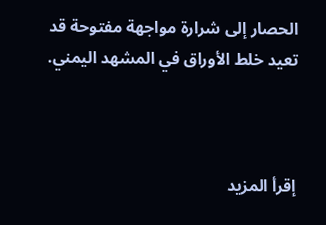الحصار إلى شرارة مواجهة مفتوحة قد تعيد خلط الأوراق في المشهد اليمني.



إقرأ المزيد